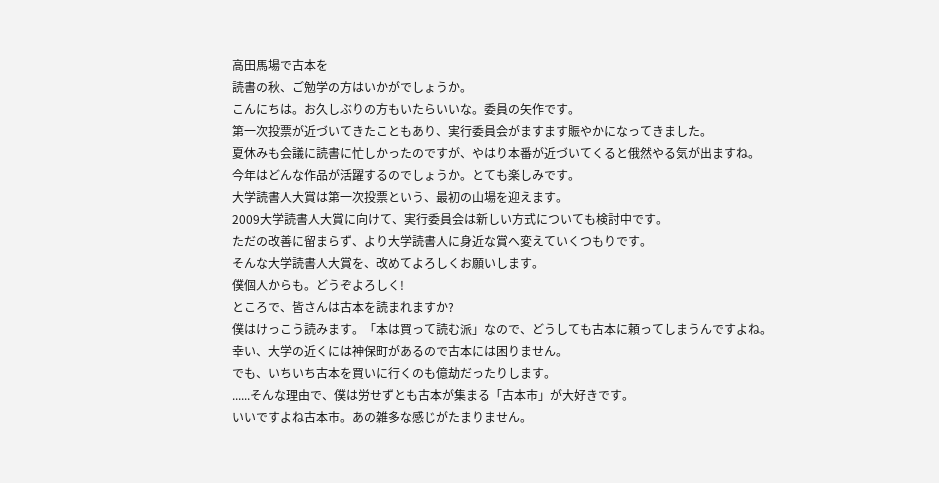高田馬場で古本を
読書の秋、ご勉学の方はいかがでしょうか。
こんにちは。お久しぶりの方もいたらいいな。委員の矢作です。
第一次投票が近づいてきたこともあり、実行委員会がますます賑やかになってきました。
夏休みも会議に読書に忙しかったのですが、やはり本番が近づいてくると俄然やる気が出ますね。
今年はどんな作品が活躍するのでしょうか。とても楽しみです。
大学読書人大賞は第一次投票という、最初の山場を迎えます。
2009大学読書人大賞に向けて、実行委員会は新しい方式についても検討中です。
ただの改善に留まらず、より大学読書人に身近な賞へ変えていくつもりです。
そんな大学読書人大賞を、改めてよろしくお願いします。
僕個人からも。どうぞよろしく!
ところで、皆さんは古本を読まれますか?
僕はけっこう読みます。「本は買って読む派」なので、どうしても古本に頼ってしまうんですよね。
幸い、大学の近くには神保町があるので古本には困りません。
でも、いちいち古本を買いに行くのも億劫だったりします。
......そんな理由で、僕は労せずとも古本が集まる「古本市」が大好きです。
いいですよね古本市。あの雑多な感じがたまりません。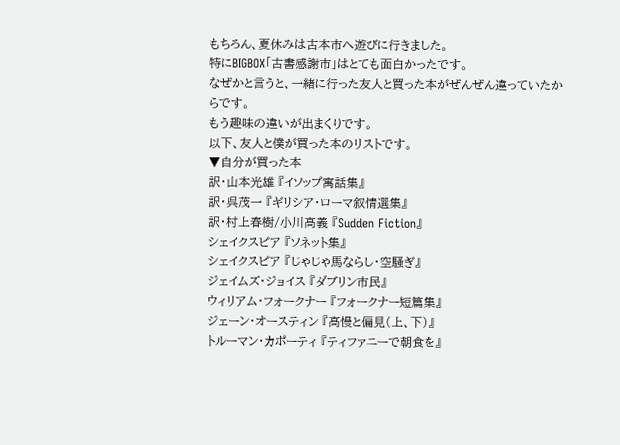もちろん、夏休みは古本市へ遊びに行きました。
特にBIGBOX「古書感謝市」はとても面白かったです。
なぜかと言うと、一緒に行った友人と買った本がぜんぜん違っていたからです。
もう趣味の違いが出まくりです。
以下、友人と僕が買った本のリストです。
▼自分が買った本
訳・山本光雄 『イソップ寓話集』
訳・呉茂一 『ギリシア・ローマ叙情選集』
訳・村上春樹/小川高義 『Sudden Fiction』
シェイクスピア 『ソネット集』
シェイクスピア 『じゃじゃ馬ならし・空騒ぎ』
ジェイムズ・ジョイス 『ダブリン市民』
ウィリアム・フォークナー 『フォークナー短篇集』
ジェーン・オースティン 『高慢と偏見(上、下)』
トルーマン・カポーティ 『ティファニーで朝食を』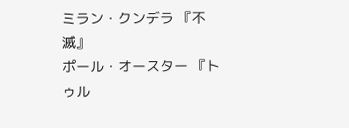ミラン・クンデラ 『不滅』
ポール・オースター 『トゥル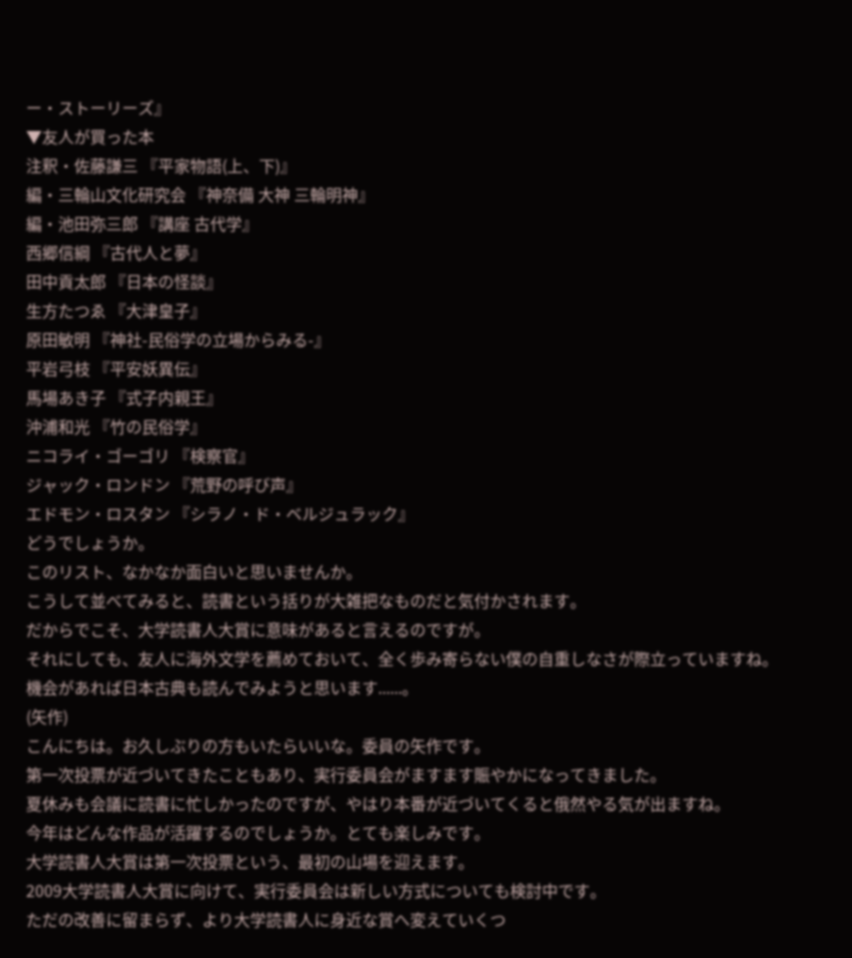ー・ストーリーズ』
▼友人が買った本
注釈・佐藤謙三 『平家物語(上、下)』
編・三輪山文化研究会 『神奈備 大神 三輪明神』
編・池田弥三郎 『講座 古代学』
西郷信綱 『古代人と夢』
田中貢太郎 『日本の怪談』
生方たつゑ 『大津皇子』
原田敏明 『神社-民俗学の立場からみる-』
平岩弓枝 『平安妖異伝』
馬場あき子 『式子内親王』
沖浦和光 『竹の民俗学』
ニコライ・ゴーゴリ 『検察官』
ジャック・ロンドン 『荒野の呼び声』
エドモン・ロスタン 『シラノ・ド・ベルジュラック』
どうでしょうか。
このリスト、なかなか面白いと思いませんか。
こうして並べてみると、読書という括りが大雑把なものだと気付かされます。
だからでこそ、大学読書人大賞に意味があると言えるのですが。
それにしても、友人に海外文学を薦めておいて、全く歩み寄らない僕の自重しなさが際立っていますね。
機会があれば日本古典も読んでみようと思います......。
(矢作)
こんにちは。お久しぶりの方もいたらいいな。委員の矢作です。
第一次投票が近づいてきたこともあり、実行委員会がますます賑やかになってきました。
夏休みも会議に読書に忙しかったのですが、やはり本番が近づいてくると俄然やる気が出ますね。
今年はどんな作品が活躍するのでしょうか。とても楽しみです。
大学読書人大賞は第一次投票という、最初の山場を迎えます。
2009大学読書人大賞に向けて、実行委員会は新しい方式についても検討中です。
ただの改善に留まらず、より大学読書人に身近な賞へ変えていくつ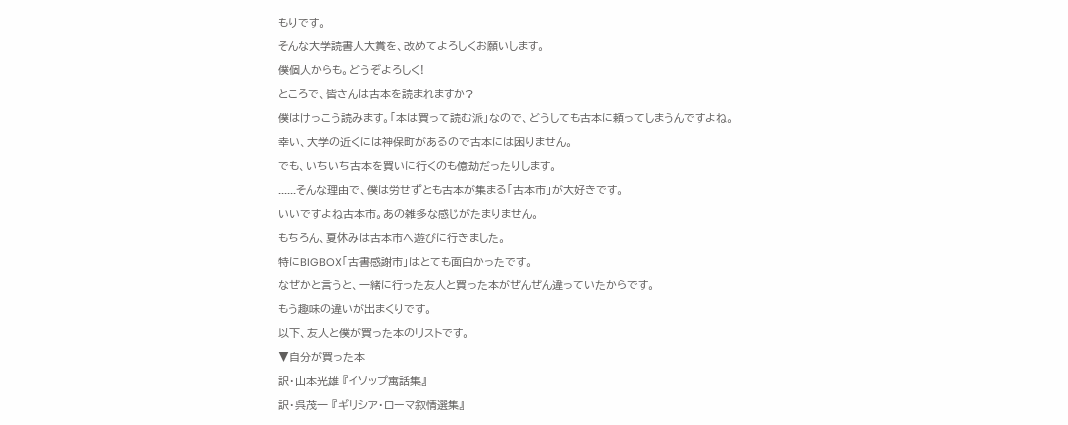もりです。
そんな大学読書人大賞を、改めてよろしくお願いします。
僕個人からも。どうぞよろしく!
ところで、皆さんは古本を読まれますか?
僕はけっこう読みます。「本は買って読む派」なので、どうしても古本に頼ってしまうんですよね。
幸い、大学の近くには神保町があるので古本には困りません。
でも、いちいち古本を買いに行くのも億劫だったりします。
......そんな理由で、僕は労せずとも古本が集まる「古本市」が大好きです。
いいですよね古本市。あの雑多な感じがたまりません。
もちろん、夏休みは古本市へ遊びに行きました。
特にBIGBOX「古書感謝市」はとても面白かったです。
なぜかと言うと、一緒に行った友人と買った本がぜんぜん違っていたからです。
もう趣味の違いが出まくりです。
以下、友人と僕が買った本のリストです。
▼自分が買った本
訳・山本光雄 『イソップ寓話集』
訳・呉茂一 『ギリシア・ローマ叙情選集』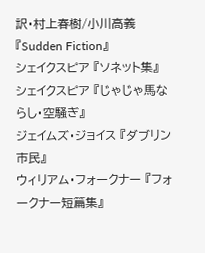訳・村上春樹/小川高義 『Sudden Fiction』
シェイクスピア 『ソネット集』
シェイクスピア 『じゃじゃ馬ならし・空騒ぎ』
ジェイムズ・ジョイス 『ダブリン市民』
ウィリアム・フォークナー 『フォークナー短篇集』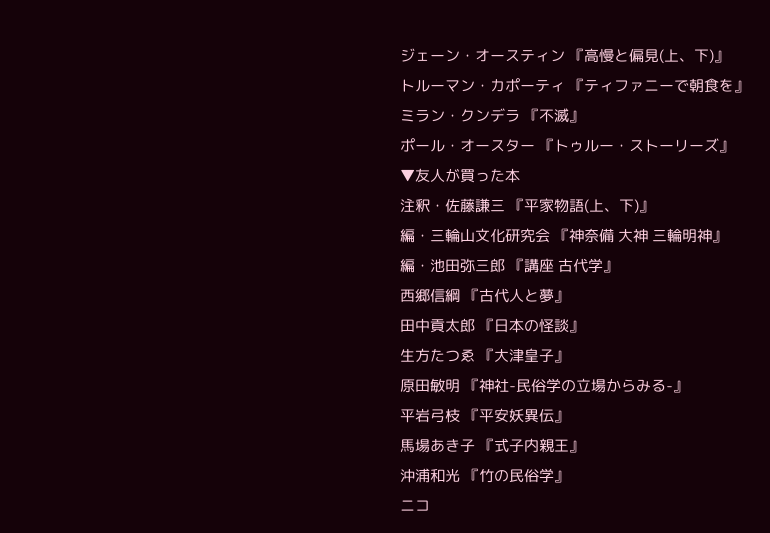ジェーン・オースティン 『高慢と偏見(上、下)』
トルーマン・カポーティ 『ティファニーで朝食を』
ミラン・クンデラ 『不滅』
ポール・オースター 『トゥルー・ストーリーズ』
▼友人が買った本
注釈・佐藤謙三 『平家物語(上、下)』
編・三輪山文化研究会 『神奈備 大神 三輪明神』
編・池田弥三郎 『講座 古代学』
西郷信綱 『古代人と夢』
田中貢太郎 『日本の怪談』
生方たつゑ 『大津皇子』
原田敏明 『神社-民俗学の立場からみる-』
平岩弓枝 『平安妖異伝』
馬場あき子 『式子内親王』
沖浦和光 『竹の民俗学』
ニコ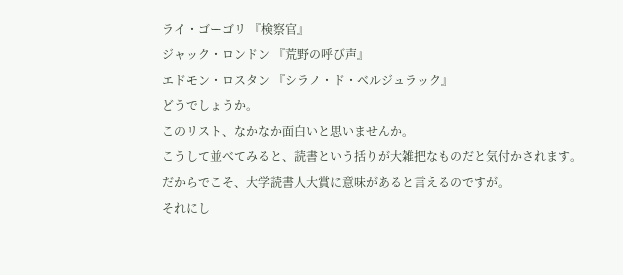ライ・ゴーゴリ 『検察官』
ジャック・ロンドン 『荒野の呼び声』
エドモン・ロスタン 『シラノ・ド・ベルジュラック』
どうでしょうか。
このリスト、なかなか面白いと思いませんか。
こうして並べてみると、読書という括りが大雑把なものだと気付かされます。
だからでこそ、大学読書人大賞に意味があると言えるのですが。
それにし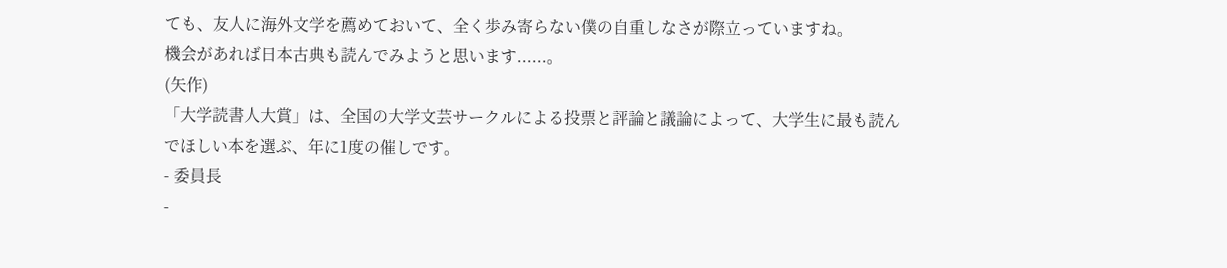ても、友人に海外文学を薦めておいて、全く歩み寄らない僕の自重しなさが際立っていますね。
機会があれば日本古典も読んでみようと思います......。
(矢作)
「大学読書人大賞」は、全国の大学文芸サークルによる投票と評論と議論によって、大学生に最も読んでほしい本を選ぶ、年に1度の催しです。
- 委員長
-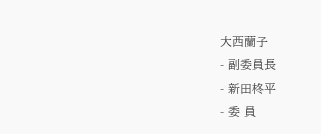大西蘭子
- 副委員長
- 新田柊平
- 委 員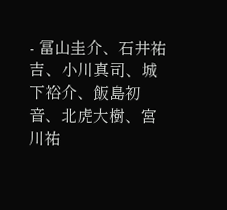- 冨山圭介、石井祐吉、小川真司、城下裕介、飯島初音、北虎大樹、宮川祐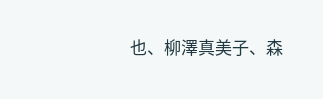也、柳澤真美子、森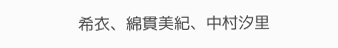希衣、綿貫美紀、中村汐里